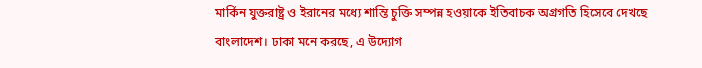মার্কিন যুক্তরাষ্ট্র ও ইরানের মধ্যে শান্তি চুক্তি সম্পন্ন হওয়াকে ইতিবাচক অগ্রগতি হিসেবে দেখছে বাংলাদেশ। ঢাকা মনে করছে, এ উদ্যোগ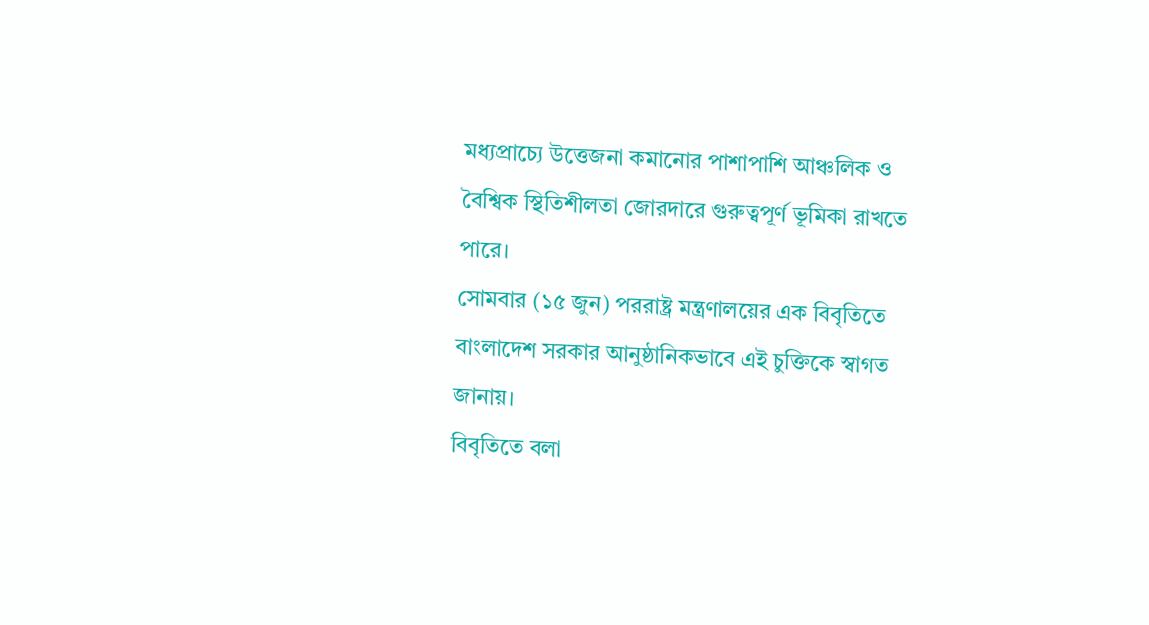মধ্যপ্রাচ্যে উত্তেজনা কমানোর পাশাপাশি আঞ্চলিক ও বৈশ্বিক স্থিতিশীলতা জোরদারে গুরুত্বপূর্ণ ভূমিকা রাখতে পারে।
সোমবার (১৫ জুন) পররাষ্ট্র মন্ত্রণালয়ের এক বিবৃতিতে বাংলাদেশ সরকার আনুষ্ঠানিকভাবে এই চুক্তিকে স্বাগত জানায়।
বিবৃতিতে বলা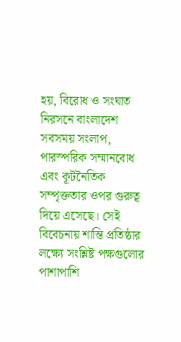হয়, বিরোধ ও সংঘাত নিরসনে বাংলাদেশ সবসময় সংলাপ, পারস্পরিক সম্মানবোধ এবং কূটনৈতিক সম্পৃক্ততার ওপর গুরুত্ব দিয়ে এসেছে। সেই বিবেচনায় শান্তি প্রতিষ্ঠার লক্ষ্যে সংশ্লিষ্ট পক্ষগুলোর পাশাপাশি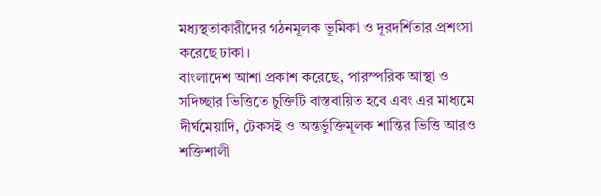মধ্যস্থতাকারীদের গঠনমূলক ভূমিকা ও দূরদর্শিতার প্রশংসা করেছে ঢাকা।
বাংলাদেশ আশা প্রকাশ করেছে, পারস্পরিক আস্থা ও সদিচ্ছার ভিত্তিতে চুক্তিটি বাস্তবায়িত হবে এবং এর মাধ্যমে দীর্ঘমেয়াদি, টেকসই ও অন্তর্ভুক্তিমূলক শান্তির ভিত্তি আরও শক্তিশালী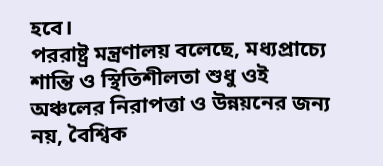হবে।
পররাষ্ট্র মন্ত্রণালয় বলেছে, মধ্যপ্রাচ্যে শান্তি ও স্থিতিশীলতা শুধু ওই অঞ্চলের নিরাপত্তা ও উন্নয়নের জন্য নয়, বৈশ্বিক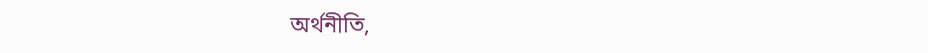অর্থনীতি,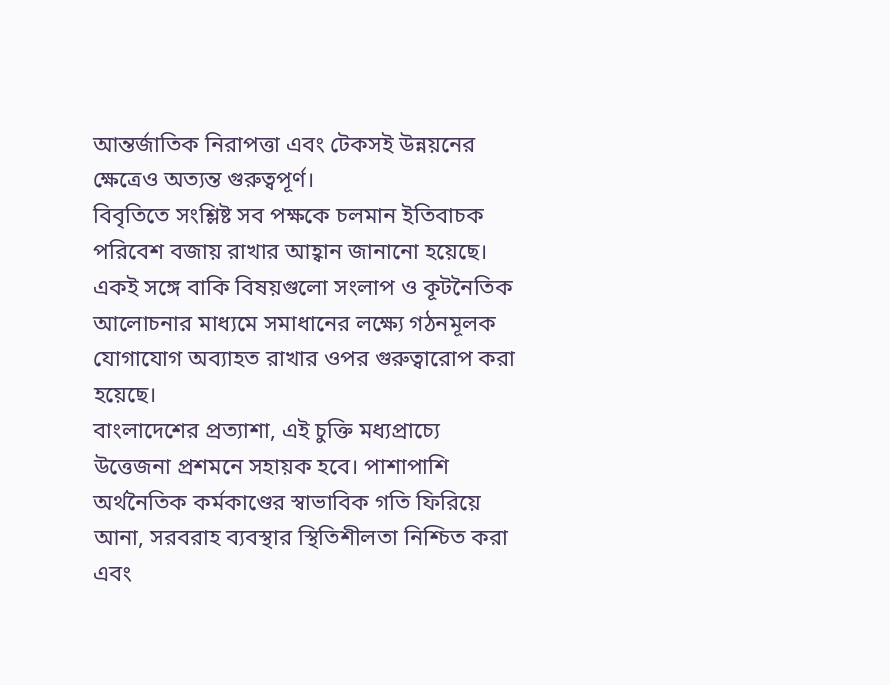আন্তর্জাতিক নিরাপত্তা এবং টেকসই উন্নয়নের ক্ষেত্রেও অত্যন্ত গুরুত্বপূর্ণ।
বিবৃতিতে সংশ্লিষ্ট সব পক্ষকে চলমান ইতিবাচক পরিবেশ বজায় রাখার আহ্বান জানানো হয়েছে। একই সঙ্গে বাকি বিষয়গুলো সংলাপ ও কূটনৈতিক আলোচনার মাধ্যমে সমাধানের লক্ষ্যে গঠনমূলক যোগাযোগ অব্যাহত রাখার ওপর গুরুত্বারোপ করা হয়েছে।
বাংলাদেশের প্রত্যাশা, এই চুক্তি মধ্যপ্রাচ্যে উত্তেজনা প্রশমনে সহায়ক হবে। পাশাপাশি অর্থনৈতিক কর্মকাণ্ডের স্বাভাবিক গতি ফিরিয়ে আনা, সরবরাহ ব্যবস্থার স্থিতিশীলতা নিশ্চিত করা এবং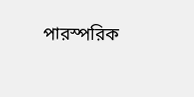পারস্পরিক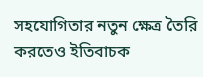সহযোগিতার নতুন ক্ষেত্র তৈরি করতেও ইতিবাচক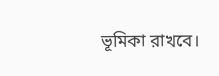ভূমিকা রাখবে।